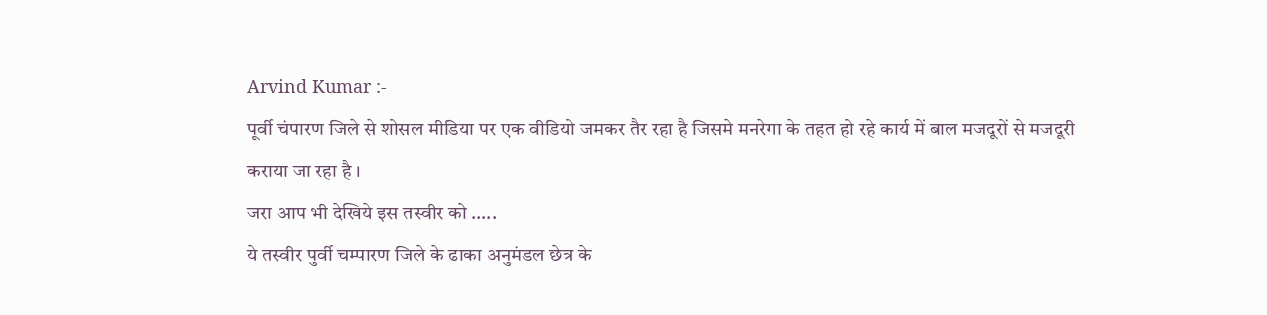Arvind Kumar :-
पूर्वी चंपारण जिले से शोसल मीडिया पर एक वीडियो जमकर तैर रहा है जिसमे मनरेगा के तहत हो रहे कार्य में बाल मजदूरों से मजदूरी कराया जा रहा है ।
जरा आप भी देखिये इस तस्वीर को …..
ये तस्वीर पुर्वी चम्पारण जिले के ढाका अनुमंडल छेत्र के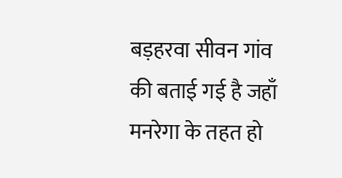बड़हरवा सीवन गांव की बताई गई है जहाँ मनरेगा के तहत हो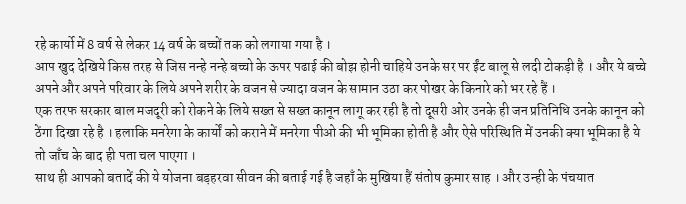रहे कार्यो में 8 वर्ष से लेकर 14 वर्ष के बच्चों तक को लगाया गया है ।
आप खुद देखिये किस तरह से जिस नन्हे नन्हे बच्चो के ऊपर पढाई की बोझ होनी चाहिये उनके सर पर ईंट बालू से लदी टोकड़ी है । और ये बच्चे अपने और अपने परिवार के लिये अपने शरीर के वजन से ज्यादा वजन के सामान उठा कर पोखर के किनारे को भर रहे हैं ।
एक तरफ सरकार बाल मजदूरी को रोकने के लिये सख्त से सख्त कानून लागू कर रही है तो दूसरी ओर उनके ही जन प्रतिनिधि उनके कानून को ठेंगा दिखा रहे है । हलाकि मनरेगा के कार्यों को कराने में मनरेगा पीओ की भी भूमिका होती है और ऐसे परिस्थिति में उनकी क्या भूमिका है ये तो जाँच के बाद ही पता चल पाएगा ।
साथ ही आपको बतादें की ये योजना बड़हरवा सीवन की बताई गई है जहाँ के मुखिया हैं संतोष कुमार साह । और उन्ही के पंचयात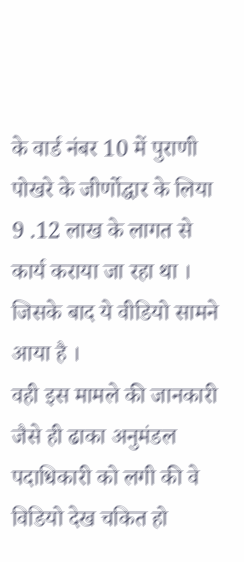के वार्ड नंबर 10 में पुराणी पोखरे के जीर्णोद्धार के लिया 9 .12 लाख के लागत से कार्य कराया जा रहा था ।
जिसके बाद ये वीडियो सामने आया है ।
वही इस मामले की जानकारी जैसे ही ढाका अनुमंडल पदाधिकारी को लगी की वे विडियो देख चकित हो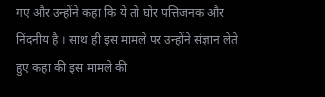गए और उन्होंने कहा कि ये तो घोर पत्तिजनक और निंदनीय है । साथ ही इस मामले पर उन्होंने संज्ञान लेते हुए कहा की इस मामले की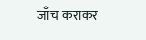जाँच कराकर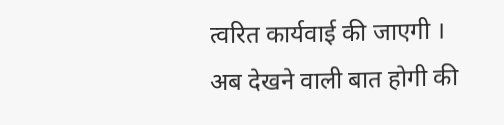त्वरित कार्यवाई की जाएगी ।
अब देखने वाली बात होगी की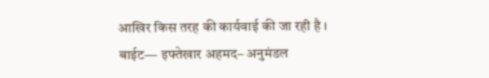आखिर किस तरह की कार्यवाई की जा रही है ।
बाईट— इफ्तेखार अहमद– अनुमंडल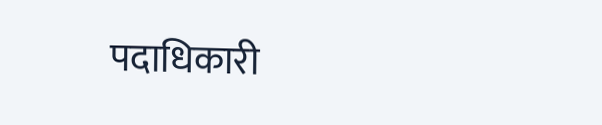पदाधिकारी